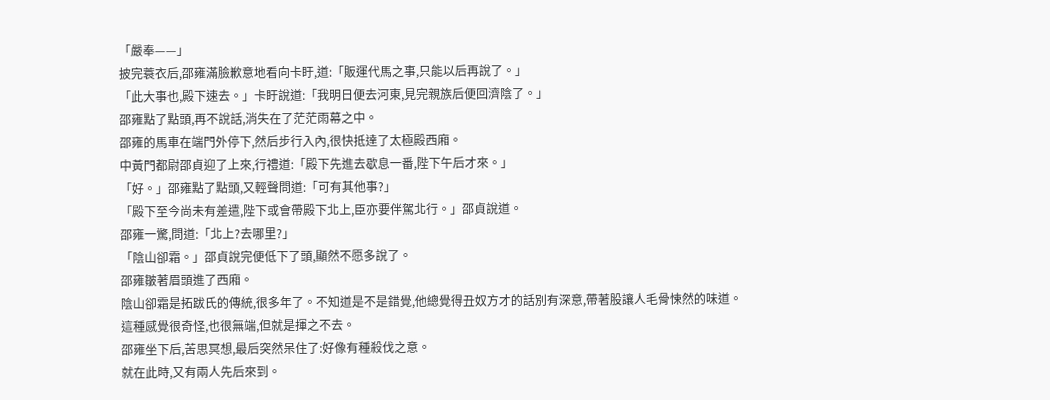「嚴奉——」
披完蓑衣后,邵雍滿臉歉意地看向卡盱,道:「販運代馬之事,只能以后再說了。」
「此大事也,殿下速去。」卡盱說道:「我明日便去河東,見完親族后便回濟陰了。」
邵雍點了點頭,再不說話,消失在了茫茫雨幕之中。
邵雍的馬車在端門外停下,然后步行入內,很快抵達了太極殿西廂。
中黃門都尉邵貞迎了上來,行禮道:「殿下先進去歇息一番,陛下午后才來。」
「好。」邵雍點了點頭,又輕聲問道:「可有其他事?」
「殿下至今尚未有差遣,陛下或會帶殿下北上,臣亦要伴駕北行。」邵貞說道。
邵雍一驚,問道:「北上?去哪里?」
「陰山卻霜。」邵貞說完便低下了頭,顯然不愿多說了。
邵雍皺著眉頭進了西廂。
陰山卻霜是拓跋氏的傳統,很多年了。不知道是不是錯覺,他總覺得丑奴方才的話別有深意,帶著股讓人毛骨悚然的味道。
這種感覺很奇怪,也很無端,但就是揮之不去。
邵雍坐下后,苦思冥想,最后突然呆住了:好像有種殺伐之意。
就在此時,又有兩人先后來到。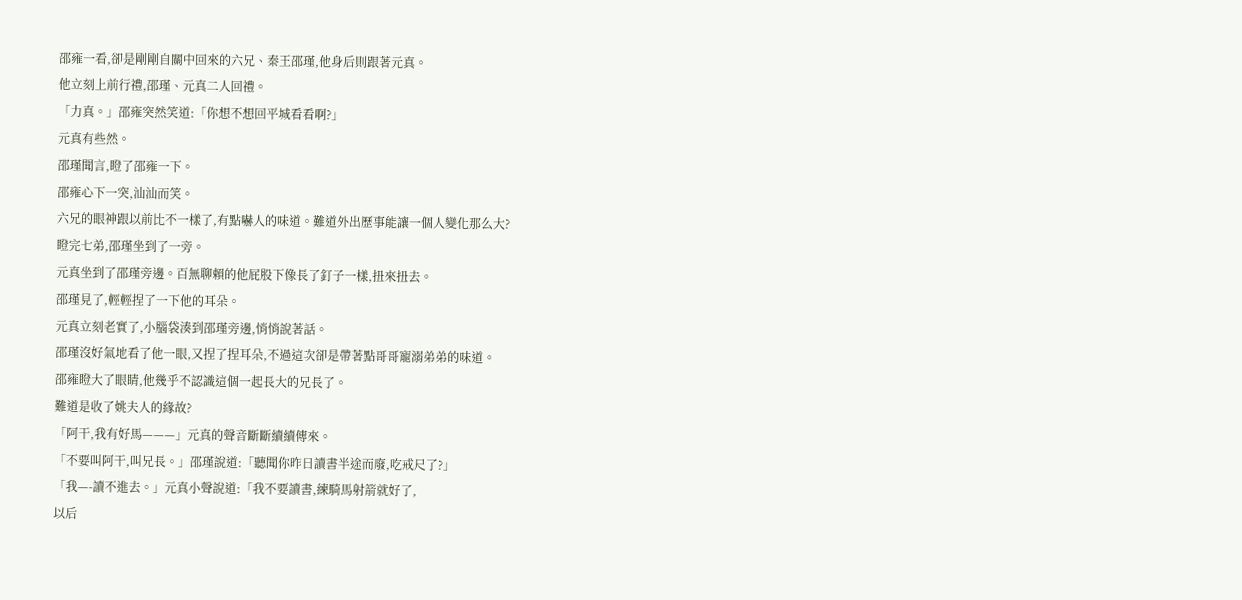邵雍一看,卻是剛剛自關中回來的六兄、秦王邵瑾,他身后則跟著元真。
他立刻上前行禮,邵瑾、元真二人回禮。
「力真。」邵雍突然笑道:「你想不想回平城看看啊?」
元真有些然。
邵瑾聞言,瞪了邵雍一下。
邵雍心下一突,汕汕而笑。
六兄的眼神跟以前比不一樣了,有點嚇人的味道。難道外出歷事能讓一個人變化那么大?
瞪完七弟,邵瑾坐到了一旁。
元真坐到了邵瑾旁邊。百無聊賴的他屁股下像長了釘子一樣,扭來扭去。
邵瑾見了,輕輕捏了一下他的耳朵。
元真立刻老實了,小腦袋湊到邵瑾旁邊,悄悄說著話。
邵瑾沒好氣地看了他一眼,又捏了捏耳朵,不過這次卻是帶著點哥哥寵溺弟弟的味道。
邵雍瞪大了眼睛,他幾乎不認識這個一起長大的兄長了。
難道是收了姚夫人的緣故?
「阿干,我有好馬———」元真的聲音斷斷續續傳來。
「不要叫阿干,叫兄長。」邵瑾說道:「聽聞你昨日讀書半途而廢,吃戒尺了?」
「我—-讀不進去。」元真小聲說道:「我不要讀書,練騎馬射箭就好了,
以后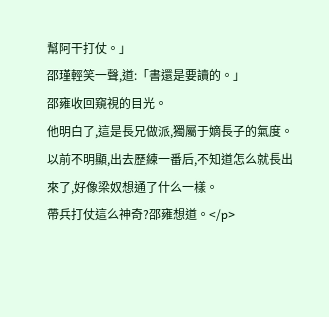幫阿干打仗。」
邵瑾輕笑一聲,道:「書還是要讀的。」
邵雍收回窺視的目光。
他明白了,這是長兄做派,獨屬于嫡長子的氣度。以前不明顯,出去歷練一番后,不知道怎么就長出來了,好像梁奴想通了什么一樣。
帶兵打仗這么神奇?邵雍想道。</p>